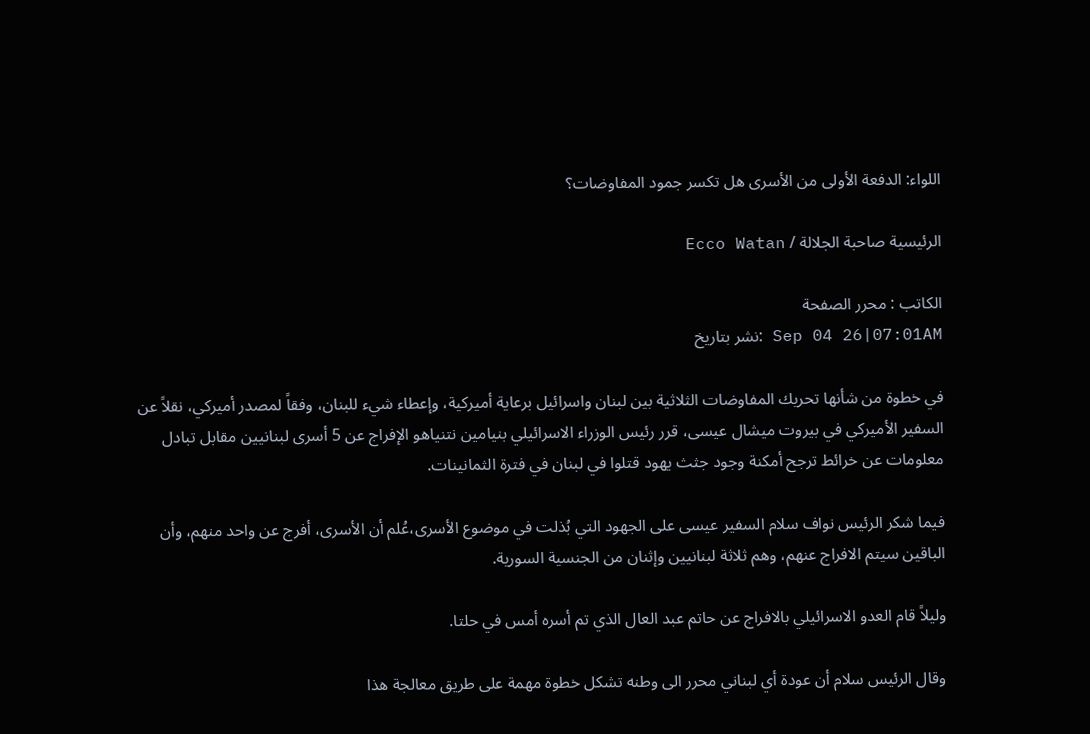اللواء: الدفعة الأولى من الأسرى هل تكسر جمود المفاوضات؟

الرئيسية صاحبة الجلالة / Ecco Watan

الكاتب : محرر الصفحة
Sep 04 26|07:01AM :نشر بتاريخ

في خطوة من شأنها تحريك المفاوضات الثلاثية بين لبنان واسرائيل برعاية أميركية، وإعطاء شيء للبنان، وفقاً لمصدر أميركي، نقلاً عن السفير الأميركي في بيروت ميشال عيسى، قرر رئيس الوزراء الاسرائيلي بنيامين نتنياهو الإفراج عن 5 أسرى لبنانيين مقابل تبادل معلومات عن خرائط ترجح أمكنة وجود جثث يهود قتلوا في لبنان في فترة الثمانينات.

فيما شكر الرئيس نواف سلام السفير عيسى على الجهود التي بُذلت في موضوع الأسرى،عُلم أن الأسرى، أفرج عن واحد منهم، وأن الباقين سيتم الافراج عنهم، وهم ثلاثة لبنانيين وإثنان من الجنسية السورية.

وليلاً قام العدو الاسرائيلي بالافراج عن حاتم عبد العال الذي تم أسره أمس في حلتا.

وقال الرئيس سلام أن عودة أي لبناني محرر الى وطنه تشكل خطوة مهمة على طريق معالجة هذا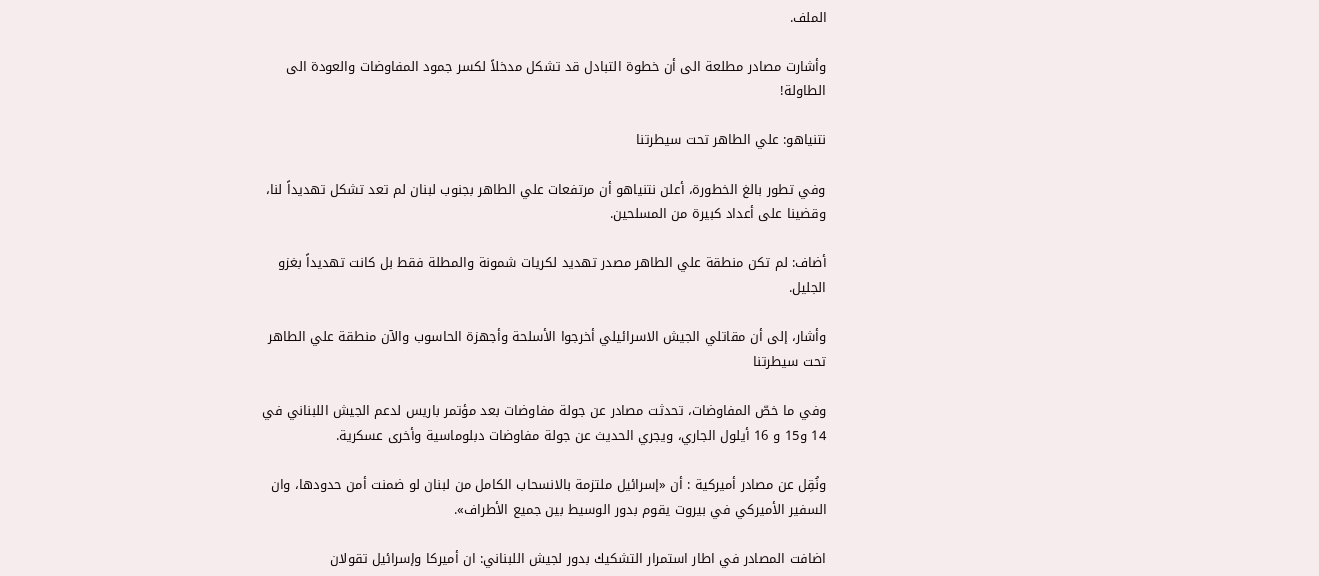الملف.

وأشارت مصادر مطلعة الى أن خطوة التبادل قد تشكل مدخلاً لكسر جمود المفاوضات والعودة الى الطاولة!

نتنياهو: علي الطاهر تحت سيطرتنا

وفي تطور بالغ الخطورة، أعلن نتنياهو أن مرتفعات علي الطاهر بجنوب لبنان لم تعد تشكل تهديداً لنا، وقضينا على أعداد كبيرة من المسلحين.

أضاف: لم تكن منطقة علي الطاهر مصدر تهديد لكريات شمونة والمطلة فقط بل كانت تهديداً بغزو الجليل.

وأشار، إلى أن مقاتلي الجيش الاسرائيلي أخرجوا الأسلحة وأجهزة الحاسوب والآن منطقة علي الطاهر تحت سيطرتنا

وفي ما خصّ المفاوضات، تحدثت مصادر عن جولة مفاوضات بعد مؤتمر باريس لدعم الجيش اللبناني في 14 و15 و 16 أيلول الجاري، ويجري الحديث عن جولة مفاوضات دبلوماسية وأخرى عسكرية.

ونُقِل عن مصادر أميركية : أن «إسرائيل ملتزمة بالانسحاب الكامل من لبنان لو ضمنت أمن حدودها، وان السفير الأميركي في بيروت يقوم بدور الوسيط بين جميع الأطراف».

اضافت المصادر في اطار استمرار التشكيك بدور لجيش اللبناني: ان أميركا وإسرائيل تقولان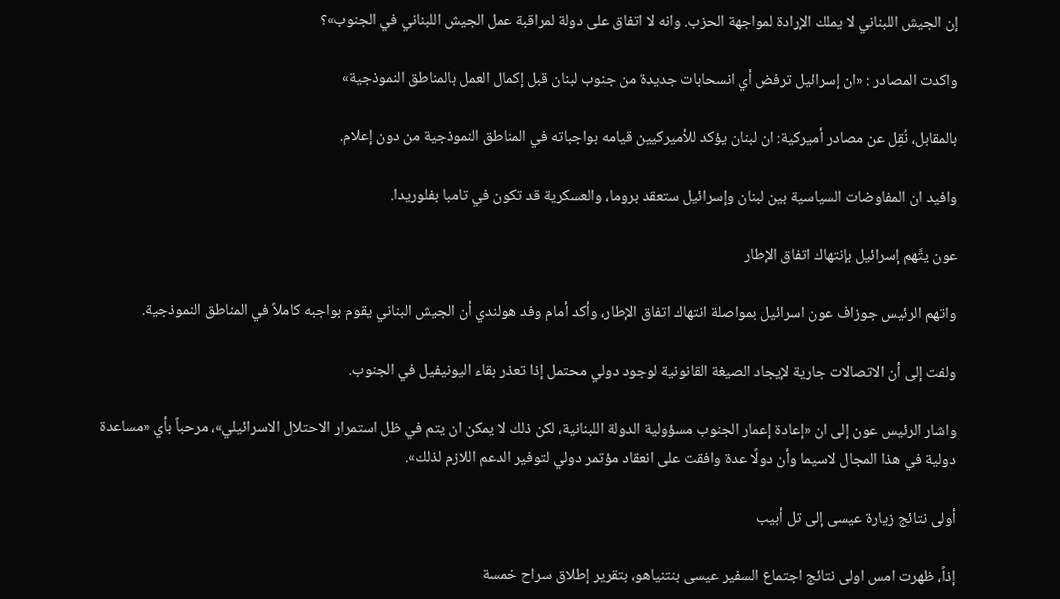إن الجيش اللبناني لا يملك الإرادة لمواجهة الحزب. وانه لا اتفاق على دولة لمراقبة عمل الجيش اللبناني في الجنوب»؟

واكدت المصادر : «ان إسرائيل ترفض أي انسحابات جديدة من جنوب لبنان قبل إكمال العمل بالمناطق النموذجية»

بالمقابل، نُقِل عن مصادر أميركية: ان لبنان يؤكد للأميركيين قيامه بواجباته في المناطق النموذجية من دون إعلام.

وافيد ان المفاوضات السياسية بين لبنان وإسرائيل ستعقد بروما، والعسكرية قد تكون في تامبا بفلوريدا.

عون يتَّهم إسرائيل بإنتهاك اتفاق الإطار

واتهم الرئيس جوزاف عون اسرائيل بمواصلة انتهاك اتفاق الإطار، وأكد أمام وفد هولندي أن الجيش البناني يقوم بواجبه كاملاً في المناطق النموذجية.

ولفت إلى أن الاتصالات جارية لإيجاد الصيغة القانونية لوجود دولي محتمل إذا تعذر بقاء اليونيفيل في الجنوب.

واشار الرئيس عون إلى ان «إعادة إعمار الجنوب مسؤولية الدولة اللبنانية، لكن ذلك لا يمكن ان يتم في ظل استمرار الاحتلال الاسرائيلي»، مرحباً بأي «مساعدة دولية في هذا المجال لاسيما وأن دولًا عدة وافقت على انعقاد مؤتمر دولي لتوفير الدعم اللازم لذلك».

أولى نتائج زيارة عيسى إلى تل أبيب

إذاً، ظهرت امس اولى نتائج اجتماع السفير عيسى بنتنياهو، بتقرير إطلاق سراح خمسة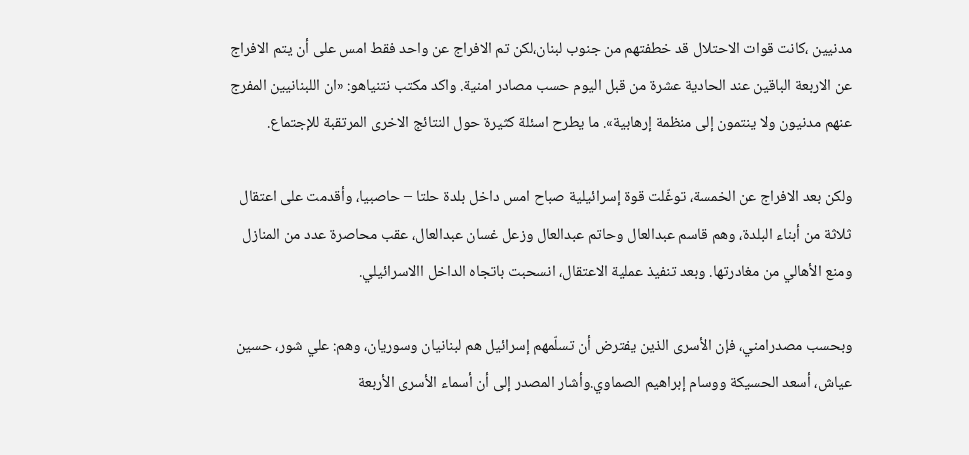مدنيين ،كانت قوات الاحتلال قد خطفتهم من جنوب لبنان،لكن تم الافراج عن واحد فقط امس على أن يتم الافراج عن الاربعة الباقين عند الحادية عشرة من قبل اليوم حسب مصادر امنية. واكد مكتب نتنياهو: «ان اللبنانيين المفرج عنهم مدنيون ولا ينتمون إلى منظمة إرهابية». ما يطرح اسئلة كثيرة حول النتائج الاخرى المرتقبة للإجتماع.

ولكن بعد الافراج عن الخمسة، توغّلت قوة إسرائيلية صباح امس داخل بلدة حلتا – حاصبيا، وأقدمت على اعتقال ثلاثة من أبناء البلدة، وهم قاسم عبدالعال وحاتم عبدالعال وزعل غسان عبدالعال، عقب محاصرة عدد من المنازل ومنع الأهالي من مغادرتها. وبعد تنفيذ عملية الاعتقال، انسحبت باتجاه الداخل االاسرائيلي.

وبحسب مصدرامني، فإن الأسرى الذين يفترض أن تسلّمهم إسرائيل هم لبنانيان وسوريان، وهم: علي شور، حسين عياش، أسعد الحسيكة ووسام إبراهيم الصماوي.وأشار المصدر إلى أن أسماء الأسرى الأربعة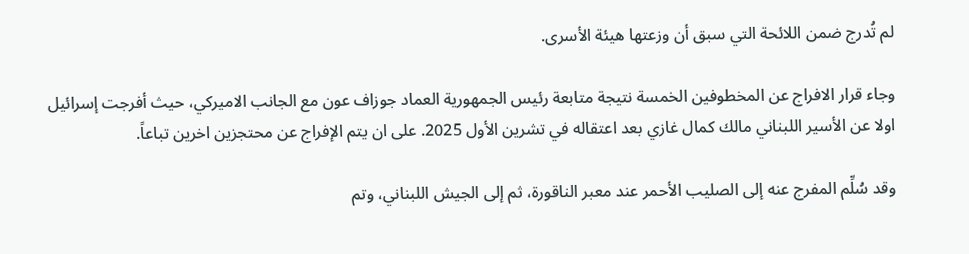لم تُدرج ضمن اللائحة التي سبق أن وزعتها هيئة الأسرى.

وجاء قرار الافراج عن المخطوفين الخمسة نتيجة متابعة رئيس الجمهورية العماد جوزاف عون مع الجانب الاميركي، حيث أفرجت إسرائيل اولا عن الأسير اللبناني مالك كمال غازي بعد اعتقاله في تشرين الأول 2025. على ان يتم الإفراج عن محتجزين اخرين تباعاً.

وقد سُلِّم المفرج عنه إلى الصليب الأحمر عند معبر الناقورة، ثم إلى الجيش اللبناني، وتم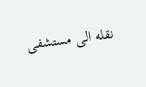نقله الى مستشفى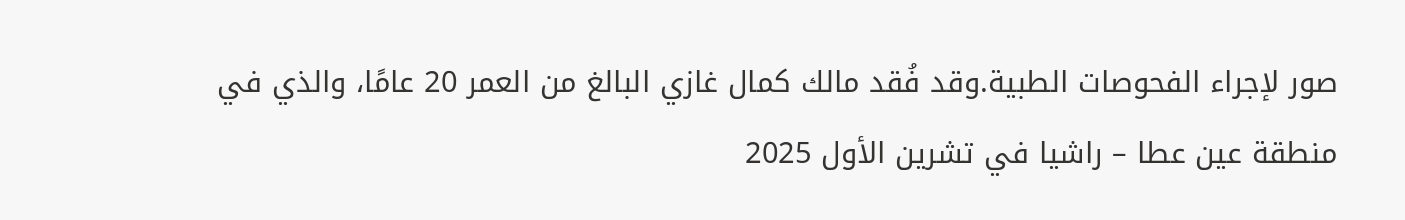صور لإجراء الفحوصات الطبية.وقد فُقد مالك كمال غازي البالغ من العمر 20 عامًا، والذي في منطقة عين عطا – راشيا في تشرين الأول 2025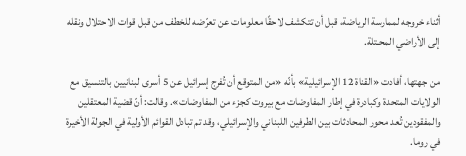أثناء خروجه لممارسة الرياضة، قبل أن تتكشف لاحقًا معلومات عن تعرّضه للخطف من قبل قوات الاحتلال ونقله إلى الأراضي المحـتلة.

من جهتها، أفادت «القناة 12 الإسرائيلية» بأنّه «من المتوقع أن تُفرج إسرائيل عن 5 أسرى لبنانيين بالتنسيق مع الولايات المتحدة وكبادرة في إطار المفاوضات مع بيروت كجزء من المفاوضات». وقالت: أنّ قضية المعتقلين والمفقودين تُعد محور المحادثات بين الطرفين اللبناني والإسرائيلي، وقد تم تبادل القوائم الأولية في الجولة الأخيرة في روما.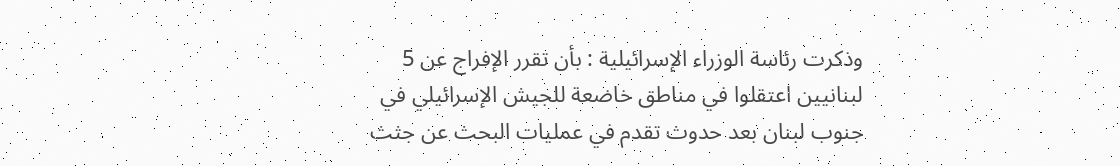وذكرت رئاسة الوزراء الإسرائيلية : بأن تقرر الإفراج عن 5 لبنانيين اعتقلوا في مناطق خاضعة للجيش الإسرائيلي في جنوب لبنان بعد حدوث تقدم في عمليات البحث عن جثث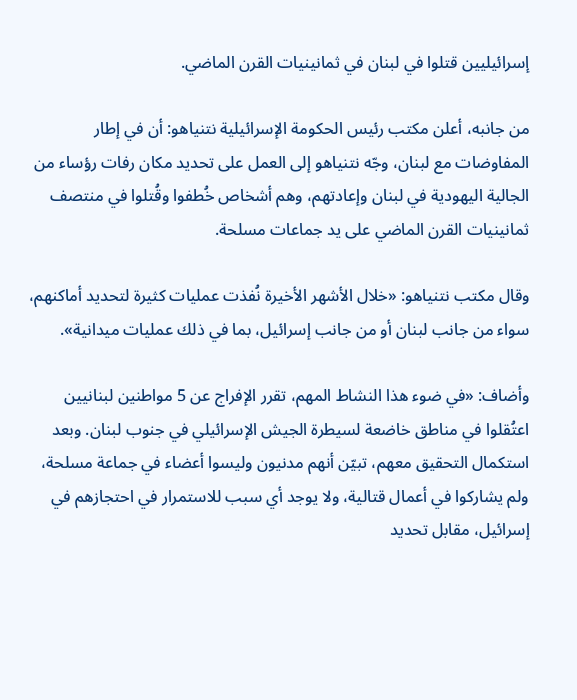إسرائيليين قتلوا في لبنان في ثمانينيات القرن الماضي.

من جانبه، أعلن مكتب رئيس الحكومة الإسرائيلية نتنياهو: أن في إطار المفاوضات مع لبنان، وجّه نتنياهو إلى العمل على تحديد مكان رفات رؤساء من الجالية اليهودية في لبنان وإعادتهم، وهم أشخاص خُطفوا وقُتلوا في منتصف ثمانينيات القرن الماضي على يد جماعات مسلحة.

وقال مكتب نتنياهو: «خلال الأشهر الأخيرة نُفذت عمليات كثيرة لتحديد أماكنهم، سواء من جانب لبنان أو من جانب إسرائيل، بما في ذلك عمليات ميدانية».

وأضاف: «في ضوء هذا النشاط المهم، تقرر الإفراج عن 5 مواطنين لبنانيين اعتُقلوا في مناطق خاضعة لسيطرة الجيش الإسرائيلي في جنوب لبنان. وبعد استكمال التحقيق معهم، تبيّن أنهم مدنيون وليسوا أعضاء في جماعة مسلحة، ولم يشاركوا في أعمال قتالية، ولا يوجد أي سبب للاستمرار في احتجازهم في إسرائيل، مقابل تحديد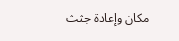مكان وإعادة جثث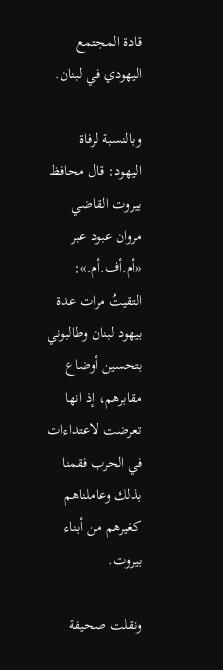قادة المجتمع اليهودي في لبنان.

وبالنسبة لرفاة اليهود: قال محافظ بيروت القاضي مروان عبود عبر «أم.أف.أم.»: التقيتُ مرات عدة بيهود لبنان وطالبوني بتحسين أوضاع مقابرهم، إذ انها تعرضت لاعتداءات في الحرب فقمنا بذلك وعاملناهم كغيرهم من أبناء بيروت.

ونقلت صحيفة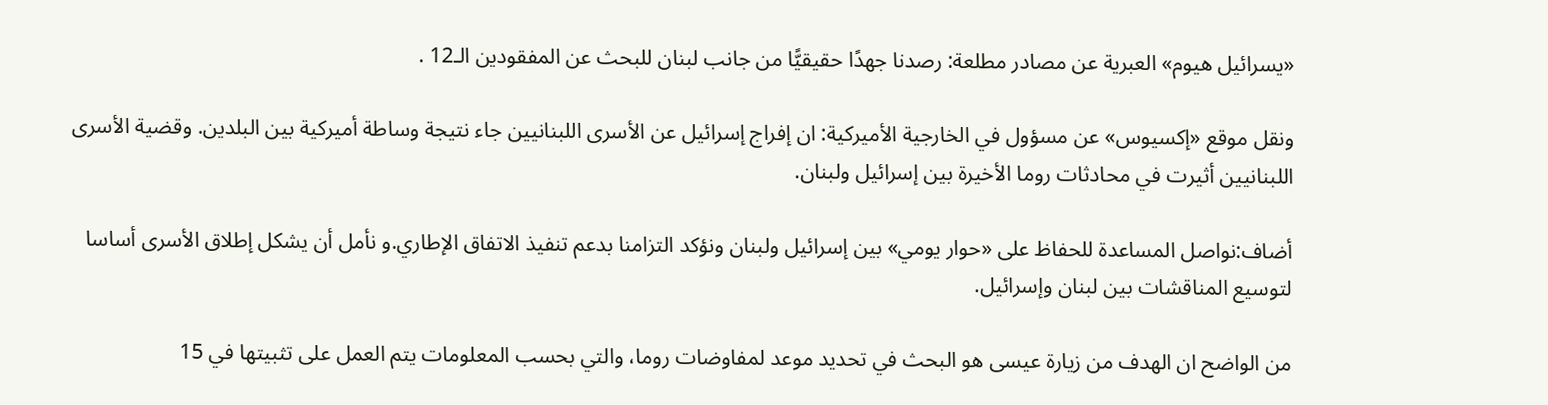«يسرائيل هيوم» العبرية عن مصادر مطلعة: رصدنا جهدًا حقيقيًّا من جانب لبنان للبحث عن المفقودين الـ12 .

ونقل موقع «إكسيوس» عن مسؤول في الخارجية الأميركية: ان إفراج إسرائيل عن الأسرى اللبنانيين جاء نتيجة وساطة أميركية بين البلدين. وقضية الأسرى اللبنانيين أثيرت في محادثات روما الأخيرة بين إسرائيل ولبنان.

أضاف:نواصل المساعدة للحفاظ على «حوار يومي» بين إسرائيل ولبنان ونؤكد التزامنا بدعم تنفيذ الاتفاق الإطاري.و نأمل أن يشكل إطلاق الأسرى أساسا لتوسيع المناقشات بين لبنان وإسرائيل.

من الواضح ان الهدف من زيارة عيسى هو البحث في تحديد موعد لمفاوضات روما، والتي بحسب المعلومات يتم العمل على تثبيتها في 15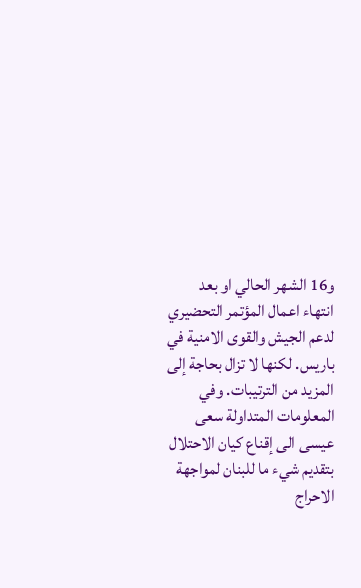و16 الشهر الحالي او بعد انتهاء اعمال المؤتمر التحضيري لدعم الجيش والقوى الامنية في باريس. لكنها لا تزال بحاجة إلى المزيد من الترتيبات. وفي المعلومات المتداولة سعى عيسى الى إقناع كيان الاحتلال بتقديم شيء ما للبنان لمواجهة الاحراج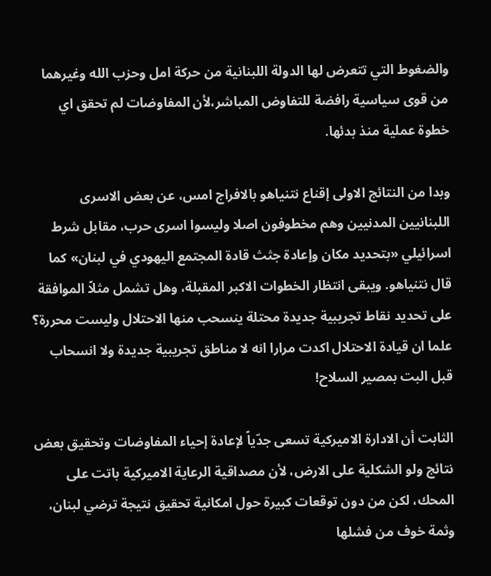والضغوط التي تتعرض لها الدولة اللبنانية من حركة امل وحزب الله وغيرهما من قوى سياسية رافضة للتفاوض المباشر،لأن المفاوضات لم تحقق اي خطوة عملية منذ بدئها.

وبدا من النتائج الاولى إقناع نتنياهو بالافراج امس، عن بعض الاسرى اللبنانيين المدنيين وهم مخطوفون اصلا وليسوا اسرى حرب، مقابل شرط اسرائيلي «بتحديد مكان وإعادة جثث قادة المجتمع اليهودي في لبنان» كما قال نتنياهو. ويبقى انتظار الخطوات الاكبر المقبلة، وهل تشمل مثلاً الموافقة على تحديد نقاط تجريبية جديدة محتلة ينسحب منها الاحتلال وليست محررة؟ علما ان قيادة الاحتلال اكدت مرارا انه لا مناطق تجريبية جديدة ولا انسحاب قبل البت بمصير السلاح!

الثابت أن الادارة الاميركية تسعى جدّياً لإعادة إحياء المفاوضات وتحقيق بعض نتائج ولو الشكلية على الارض، لأن مصداقية الرعاية الاميركية باتت على المحك، لكن من دون توقعات كبيرة حول امكانية تحقيق نتيجة ترضي لبنان، وثمة خوف من فشلها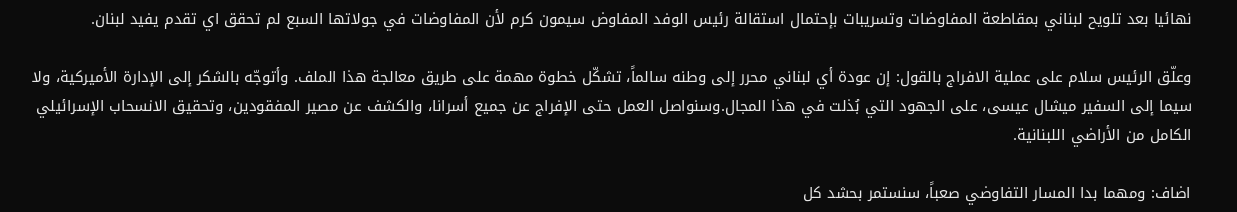نهائيا بعد تلويح لبناني بمقاطعة المفاوضات وتسريبات بإحتمال استقالة رئيس الوفد المفاوض سيمون كرم لأن المفاوضات في جولاتها السبع لم تحقق اي تقدم يفيد لبنان.

وعلّق الرئيس سلام على عملية الافراج بالقول: إن عودة أي لبناني محرر إلى وطنه سالماً، تشكّل خطوة مهمة على طريق معالجة هذا الملف. وأتوجّه بالشكر إلى الإدارة الأميركية، ولا سيما إلى السفير ميشال عيسى، على الجهود التي بُذلت في هذا المجال.وسنواصل العمل حتى الإفراج عن جميع أسرانا، والكشف عن مصير المفقودين، وتحقيق الانسحاب الإسرائيلي الكامل من الأراضي اللبنانية.

اضاف: ومهما بدا المسار التفاوضي صعباً، سنستمر بحشد كل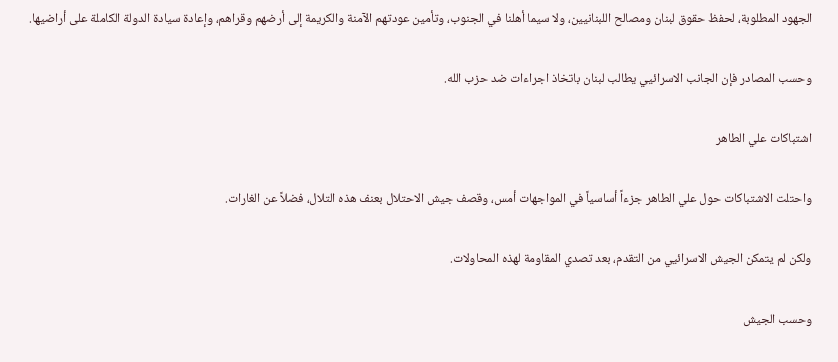الجهود المطلوبة، لحفظ حقوق لبنان ومصالح اللبنانيين، ولا سيما أهلنا في الجنوب، وتأمين عودتهم الآمنة والكريمة إلى أرضهم وقراهم، وإعادة سيادة الدولة الكاملة على أراضيها.

وحسب المصادر فإن الجانب الاسرائيي يطالب لبنان باتخاذ اجراءات ضد حزب الله.

اشتباكات علي الطاهر

واحتلت الاشتباكات حول علي الطاهر جزءاً أساسياً في المواجهات أمس، وقصف جيش الاحتلال بعنف هذه التلال، فضلاً عن الغارات.

ولكن لم يتمكن الجيش الاسرائيي من التقدم، بعد تصدي المقاومة لهذه المحاولات.

وحسب الجيش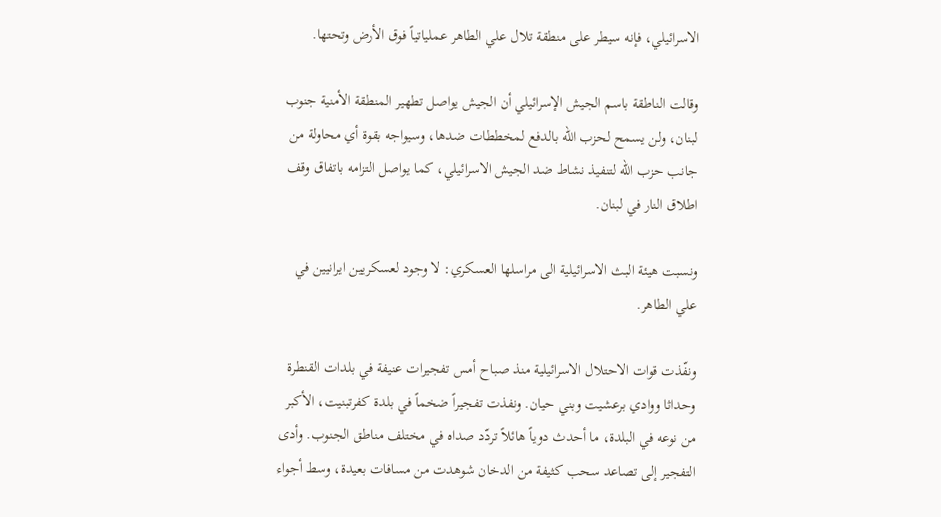الاسرائيلي، فإنه سيطر على منطقة تلال علي الطاهر عملياتياً فوق الأرض وتحتها.

وقالت الناطقة باسم الجيش الإسرائيلي أن الجيش يواصل تطهير المنطقة الأمنية جنوب لبنان، ولن يسمح لحزب الله بالدفع لمخططات ضدها، وسيواجه بقوة أي محاولة من جانب حزب الله لتنفيذ نشاط ضد الجيش الاسرائيلي، كما يواصل التزامه باتفاق وقف اطلاق النار في لبنان.

ونسبت هيئة البث الاسرائيلية الى مراسلها العسكري: لا وجود لعسكريين ايرانيين في علي الطاهر.

ونفّذت قوات الاحتلال الاسرائيلية منذ صباح أمس تفجيرات عنيفة في بلدات القنطرة وحداثا ووادي برعشيت وبني حيان. ونفذت تفجيراً ضخماً في بلدة كفرتبنيت، الأكبر من نوعه في البلدة، ما أحدث دوياً هائلاً تردّد صداه في مختلف مناطق الجنوب. وأدى التفجير إلى تصاعد سحب كثيفة من الدخان شوهدت من مسافات بعيدة، وسط أجواء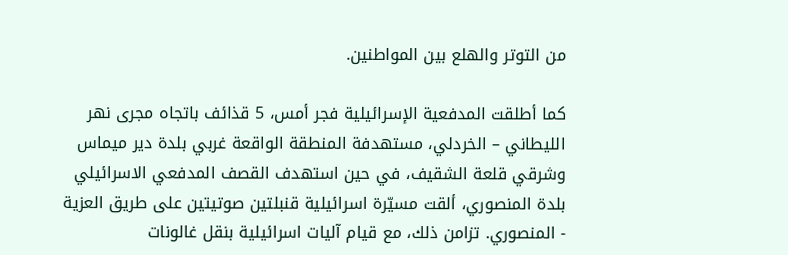من التوتر والهلع بين المواطنين.

كما أطلقت المدفعية الإسرائيلية فجر أمس، 5 قذائف باتجاه مجرى نهر الليطاني – الخردلي، مستهدفة المنطقة الواقعة غربي بلدة دير ميماس وشرقي قلعة الشقيف، في حين استهدف القصف المدفعي الاسرائيلي بلدة المنصوري، ألقت مسيّرة اسرائيلية قنبلتين صوتيتين على طريق العزية - المنصوري. تزامن ذلك، مع قيام آليات اسرائيلية بنقل غالونات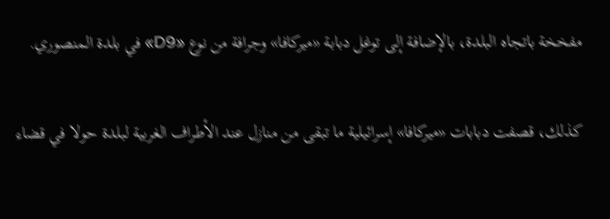مفخخة باتجاه البلدة، بالإضافة إلى توغل دبابة «ميركافا» وجرافة من نوع «D9» في بلدة المنصوري.

كذلك، قصفت دبابات «ميركافا» إسرائيلية ما تبقى من منازل عند الأطراف الغربية لبلدة حولا في قضاء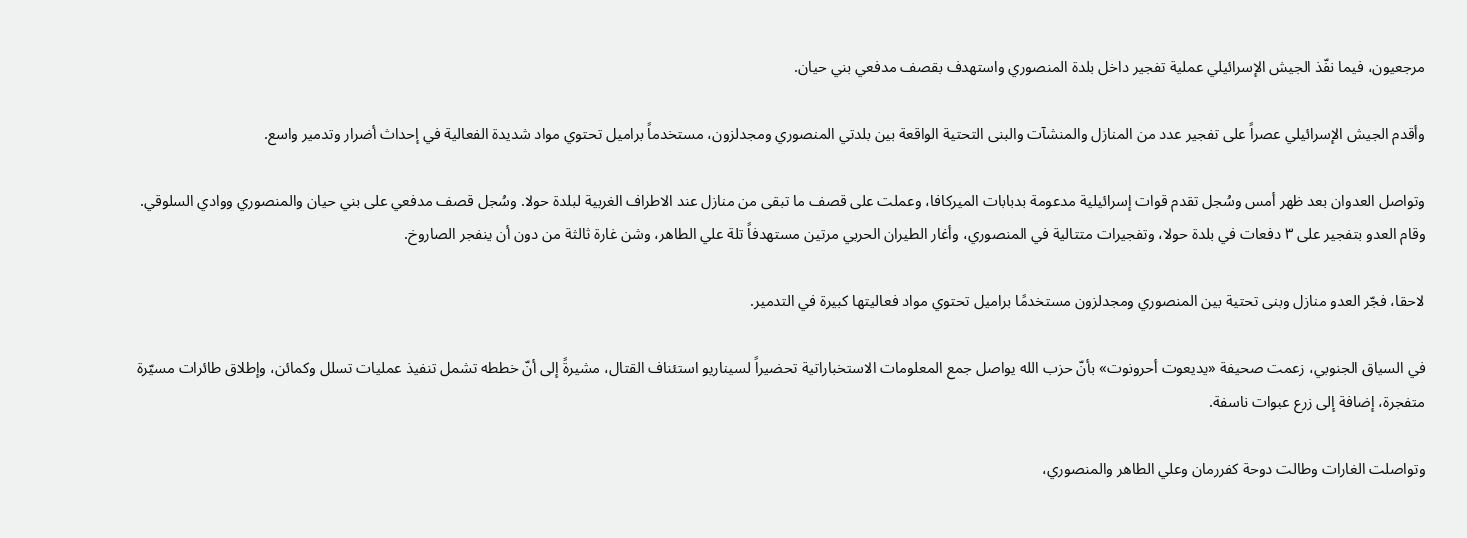مرجعيون، فيما نفّذ الجيش الإسرائيلي عملية تفجير داخل بلدة المنصوري واستهدف بقصف مدفعي بني حيان.

وأقدم الجيش الإسرائيلي عصراً على تفجير عدد من المنازل والمنشآت والبنى التحتية الواقعة بين بلدتي المنصوري ومجدلزون، مستخدماً براميل تحتوي مواد شديدة الفعالية في إحداث أضرار وتدمير واسع.

وتواصل العدوان بعد ظهر أمس وسُجل تقدم قوات إسرائيلية مدعومة بدبابات الميركافا، وعملت على قصف ما تبقى من منازل عند الاطراف الغربية لبلدة حولا. وسُجل قصف مدفعي على بني حيان والمنصوري ووادي السلوقي. وقام العدو بتفجير على ٣ دفعات في بلدة حولا، وتفجيرات متتالية في المنصوري، وأغار الطيران الحربي مرتين مستهدفاً تلة علي الطاهر، وشن غارة ثالثة من دون أن ينفجر الصاروخ.

لاحقا، فجّر العدو منازل وبنى تحتية بين المنصوري ومجدلزون مستخدمًا براميل تحتوي مواد فعاليتها كبيرة في التدمير.

في السياق الجنوبي، زعمت صحيفة «يديعوت أحرونوت» بأنّ حزب الله يواصل جمع المعلومات الاستخباراتية تحضيراً لسيناريو استئناف القتال، مشيرةً إلى أنّ خططه تشمل تنفيذ عمليات تسلل وكمائن، وإطلاق طائرات مسيّرة متفجرة، إضافة إلى زرع عبوات ناسفة.

وتواصلت الغارات وطالت دوحة كفررمان وعلي الطاهر والمنصوري،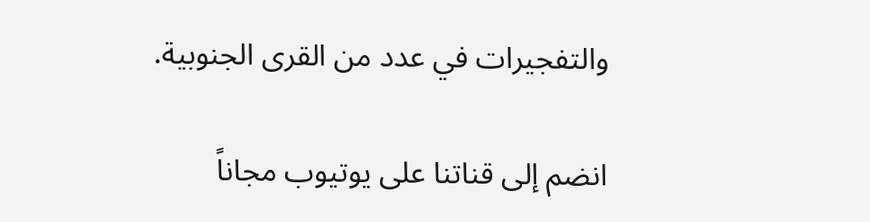والتفجيرات في عدد من القرى الجنوبية.

انضم إلى قناتنا على يوتيوب مجاناً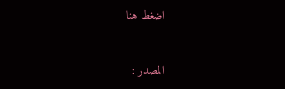اضغط هنا


المصدر :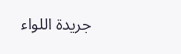جريدة اللواء